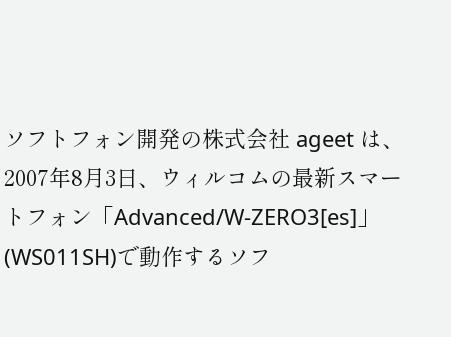ソフトフォン開発の株式会社 ageet は、2007年8月3日、ウィルコムの最新スマートフォン「Advanced/W-ZERO3[es]」(WS011SH)で動作するソフ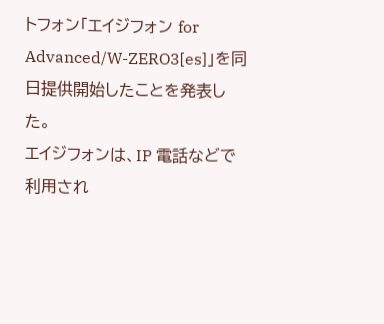トフォン「エイジフォン for Advanced/W-ZERO3[es]」を同日提供開始したことを発表した。
エイジフォンは、IP 電話などで利用され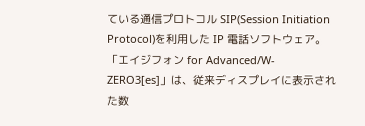ている通信プロトコル SIP(Session Initiation Protocol)を利用した IP 電話ソフトウェア。
「エイジフォン for Advanced/W-ZERO3[es]」は、従来ディスプレイに表示された数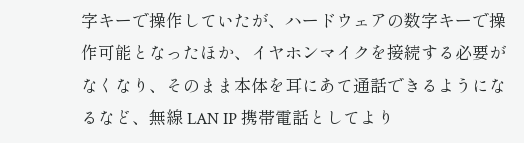字キーで操作していたが、ハードウェアの数字キーで操作可能となったほか、イヤホンマイクを接続する必要がなくなり、そのまま本体を耳にあて通話できるようになるなど、無線 LAN IP 携帯電話としてより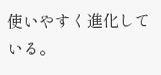使いやすく進化している。